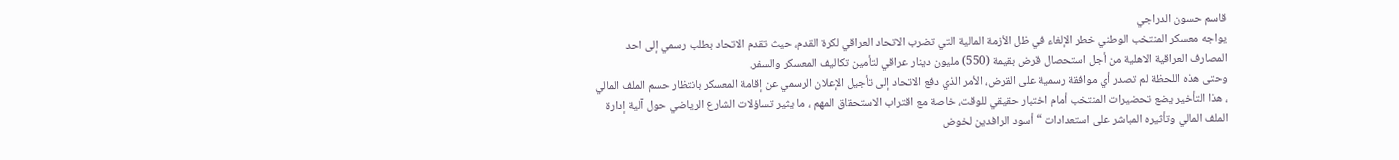قاسم حسون الدراجي
يواجه معسكر المنتخب الوطني خطر الإلغاء في ظل الأزمة المالية التي تضرب الاتحاد العراقي لكرة القدم، حيث تقدم الاتحاد بطلب رسمي إلى احد المصارف العراقية الاهلية من أجل استحصال قرض بقيمة (550) مليون دينار عراقي لتأمين تكاليف المعسكر والسفر.
وحتى هذه اللحظة لم تصدر أي موافقة رسمية على القرض، الأمر الذي دفع الاتحاد إلى تأجيل الإعلان الرسمي عن إقامة المعسكر بانتظار حسم الملف المالي ، هذا التأخير يضع تحضيرات المنتخب أمام اختبار حقيقي للوقت، خاصة مع اقتراب الاستحقاق المهم ، ما يثير تساؤلات الشارع الرياضي حول آلية إدارة الملف المالي وتأثيره المباشر على استعدادات “أسود الرافدين لخوض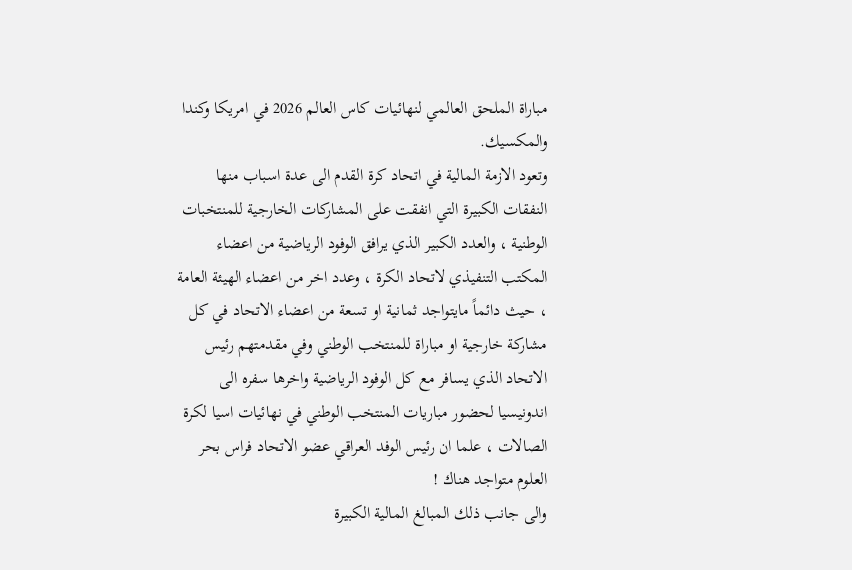مباراة الملحق العالمي لنهائيات كاس العالم 2026 في امريكا وكندا والمكسيك.
وتعود الازمة المالية في اتحاد كرة القدم الى عدة اسباب منها النفقات الكبيرة التي انفقت على المشاركات الخارجية للمنتخبات الوطنية ، والعدد الكبير الذي يرافق الوفود الرياضية من اعضاء المكتب التنفيذي لاتحاد الكرة ، وعدد اخر من اعضاء الهيئة العامة ، حيث دائماً مايتواجد ثمانية او تسعة من اعضاء الاتحاد في كل مشاركة خارجية او مباراة للمنتخب الوطني وفي مقدمتهم رئيس الاتحاد الذي يسافر مع كل الوفود الرياضية واخرها سفره الى اندونيسيا لحضور مباريات المنتخب الوطني في نهائيات اسيا لكرة الصالات ، علما ان رئيس الوفد العراقي عضو الاتحاد فراس بحر العلوم متواجد هناك !
والى جانب ذلك المبالغ المالية الكبيرة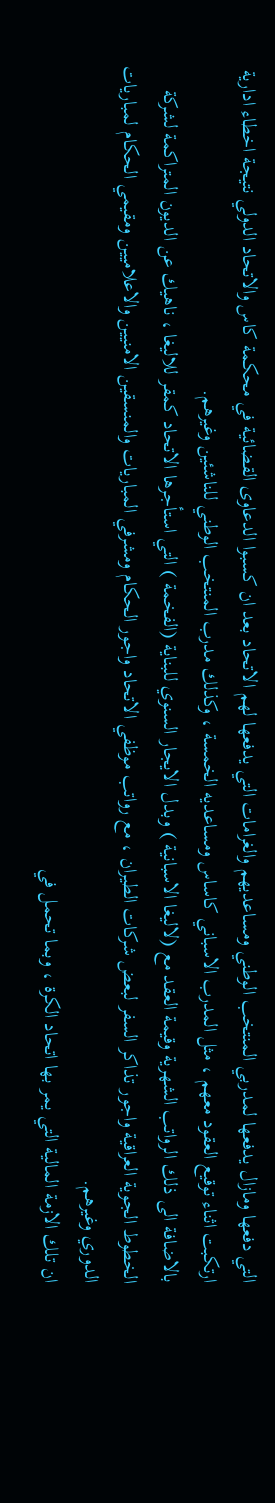التي دفعها ومازال يدفعها لمدربي المنتخب الوطني ومساعديهم والغرامات التي يدفعها لهم الاتحاد بعد ان كسبوا الدعاوى القضائية في محكمة كاس والاتحاد الدولي نتيجة اخطاء ادارية ارتكبت اثناء توقيع العقود معهم ، مثل المدرب الاسباني كاساس ومساعديه الخمسة ، وكذلك مدرب المنتخب الوطني للناشئين وغيرهم.
بالاضافة الى ذلك الرواتب الشهرية وقيمة العقد مع (لاليغا الاسبانية ) وبدل الايجار السنوي للبناية (الفخمة ) التي استأجرها الاتحاد كمقر للاليغا ، ناهيك عن الديون المتراكمة لشركة الخطوط الجوية العراقية واجور تذاكر السفر لبعض شركات الطيران ، مع رواتب موظفي الاتحاد واجور الحكام ومشرفي المباريات والمنسقين الامنيين والاعلاميين ومقيمي الحكام لمباريات الدوري وغيرهم.
ان تلك الازمة المالية التي يمر بها اتحاد الكرة ، وبما تحمل في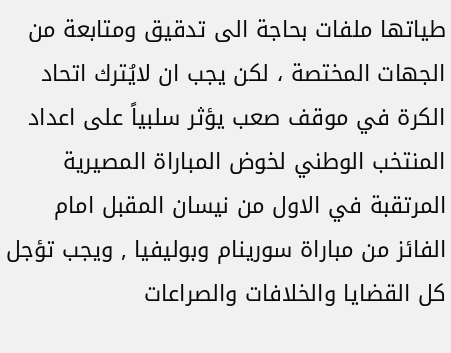طياتها ملفات بحاجة الى تدقيق ومتابعة من الجهات المختصة ، لكن يجب ان لايُترك اتحاد الكرة في موقف صعب يؤثر سلبياً على اعداد المنتخب الوطني لخوض المباراة المصيرية المرتقبة في الاول من نيسان المقبل امام الفائز من مباراة سورينام وبوليفيا , ويجب تؤجل كل القضايا والخلافات والصراعات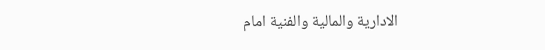الادارية والمالية والفنية امام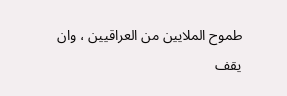طموح الملايين من العراقيين ، وان يقف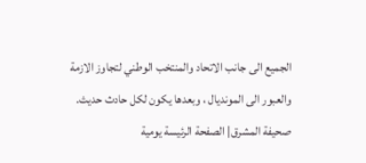الجميع الى جانب الاتحاد والمنتخب الوطني لتجاوز الازمة والعبور الى المونديال ، وبعدها يكون لكل حادث حديث.
صحيفة المشرق| الصفحة الرئيسة يومية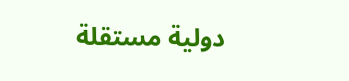دولية مستقلة